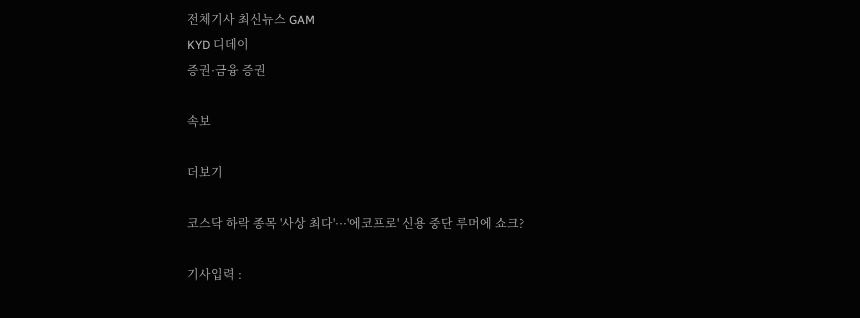전체기사 최신뉴스 GAM
KYD 디데이
증권·금융 증권

속보

더보기

코스닥 하락 종목 '사상 최다'···'에코프로' 신용 중단 루머에 쇼크?

기사입력 :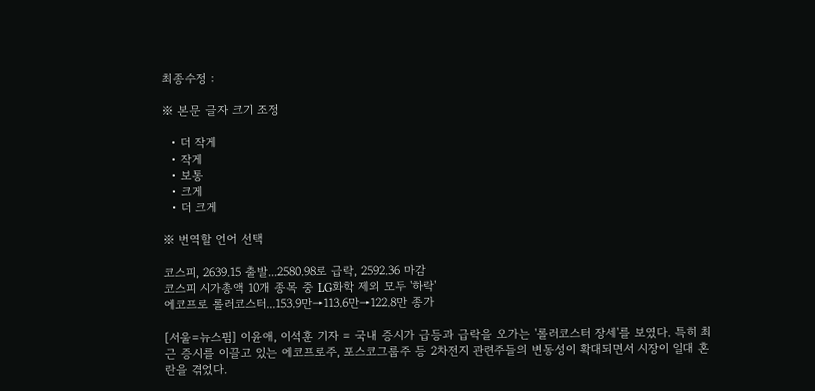최종수정 :

※ 본문 글자 크기 조정

  • 더 작게
  • 작게
  • 보통
  • 크게
  • 더 크게

※ 번역할 언어 선택

코스피, 2639.15 출발...2580.98로 급락, 2592.36 마감
코스피 시가총액 10개 종목 중 LG화학 제외 모두 '하락'
에코프로 롤러코스터...153.9만→113.6만→122.8만 종가

[서울=뉴스핌] 이윤애, 이석훈 기자 = 국내 증시가 급등과 급락을 오가는 '롤러코스터 장세'를 보였다. 특히 최근 증시를 이끌고 있는 에코프로주, 포스코그룹주 등 2차전지 관련주들의 변동성이 확대되면서 시장이 일대 혼란을 겪었다.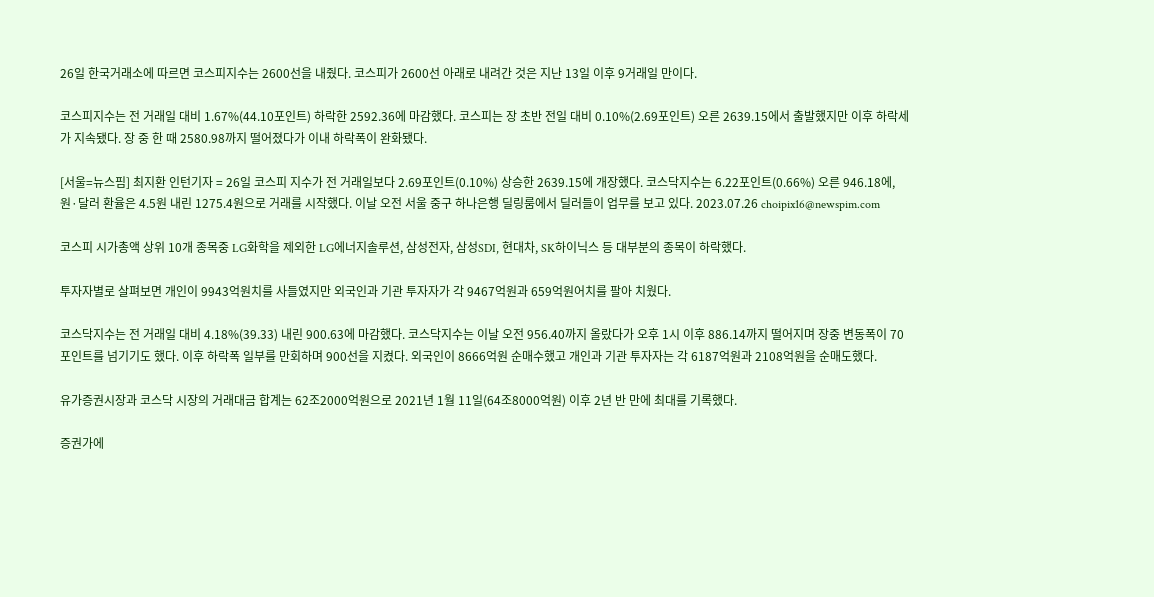26일 한국거래소에 따르면 코스피지수는 2600선을 내줬다. 코스피가 2600선 아래로 내려간 것은 지난 13일 이후 9거래일 만이다.

코스피지수는 전 거래일 대비 1.67%(44.10포인트) 하락한 2592.36에 마감했다. 코스피는 장 초반 전일 대비 0.10%(2.69포인트) 오른 2639.15에서 출발했지만 이후 하락세가 지속됐다. 장 중 한 때 2580.98까지 떨어졌다가 이내 하락폭이 완화됐다.

[서울=뉴스핌] 최지환 인턴기자 = 26일 코스피 지수가 전 거래일보다 2.69포인트(0.10%) 상승한 2639.15에 개장했다. 코스닥지수는 6.22포인트(0.66%) 오른 946.18에, 원·달러 환율은 4.5원 내린 1275.4원으로 거래를 시작했다. 이날 오전 서울 중구 하나은행 딜링룸에서 딜러들이 업무를 보고 있다. 2023.07.26 choipix16@newspim.com

코스피 시가총액 상위 10개 종목중 LG화학을 제외한 LG에너지솔루션, 삼성전자, 삼성SDI, 현대차, SK하이닉스 등 대부분의 종목이 하락했다.

투자자별로 살펴보면 개인이 9943억원치를 사들였지만 외국인과 기관 투자자가 각 9467억원과 659억원어치를 팔아 치웠다.

코스닥지수는 전 거래일 대비 4.18%(39.33) 내린 900.63에 마감했다. 코스닥지수는 이날 오전 956.40까지 올랐다가 오후 1시 이후 886.14까지 떨어지며 장중 변동폭이 70포인트를 넘기기도 했다. 이후 하락폭 일부를 만회하며 900선을 지켰다. 외국인이 8666억원 순매수했고 개인과 기관 투자자는 각 6187억원과 2108억원을 순매도했다.

유가증권시장과 코스닥 시장의 거래대금 합계는 62조2000억원으로 2021년 1월 11일(64조8000억원) 이후 2년 반 만에 최대를 기록했다.

증권가에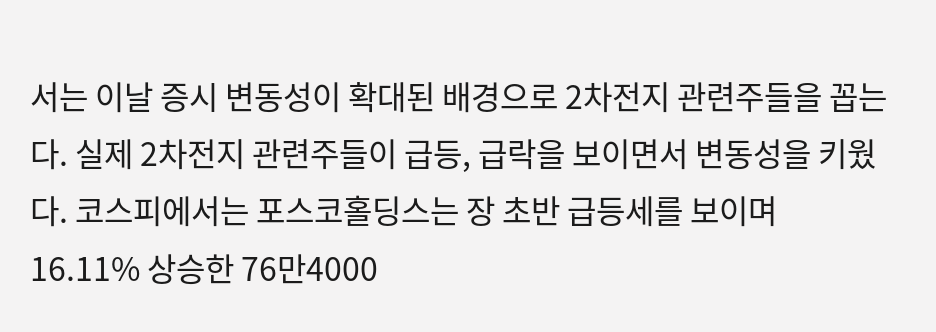서는 이날 증시 변동성이 확대된 배경으로 2차전지 관련주들을 꼽는다. 실제 2차전지 관련주들이 급등, 급락을 보이면서 변동성을 키웠다. 코스피에서는 포스코홀딩스는 장 초반 급등세를 보이며 16.11% 상승한 76만4000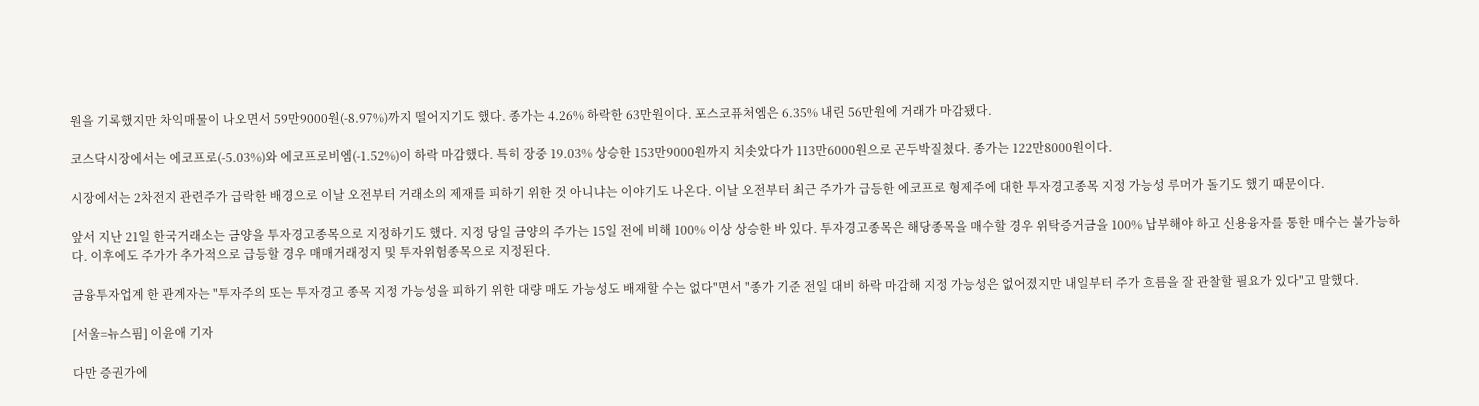원을 기록했지만 차익매물이 나오면서 59만9000원(-8.97%)까지 떨어지기도 했다. 종가는 4.26% 하락한 63만원이다. 포스코퓨처엠은 6.35% 내린 56만원에 거래가 마감됐다.

코스닥시장에서는 에코프로(-5.03%)와 에코프로비엠(-1.52%)이 하락 마감했다. 특히 장중 19.03% 상승한 153만9000원까지 치솟았다가 113만6000원으로 곤두박질쳤다. 종가는 122만8000원이다.

시장에서는 2차전지 관련주가 급락한 배경으로 이날 오전부터 거래소의 제재를 피하기 위한 것 아니냐는 이야기도 나온다. 이날 오전부터 최근 주가가 급등한 에코프로 형제주에 대한 투자경고종목 지정 가능성 루머가 돌기도 했기 때문이다.

앞서 지난 21일 한국거래소는 금양을 투자경고종목으로 지정하기도 했다. 지정 당일 금양의 주가는 15일 전에 비해 100% 이상 상승한 바 있다. 투자경고종목은 해당종목을 매수할 경우 위탁증거금을 100% 납부해야 하고 신용융자를 통한 매수는 불가능하다. 이후에도 주가가 추가적으로 급등할 경우 매매거래정지 및 투자위험종목으로 지정된다.

금융투자업계 한 관계자는 "투자주의 또는 투자경고 종목 지정 가능성을 피하기 위한 대량 매도 가능성도 배재할 수는 없다"면서 "종가 기준 전일 대비 하락 마감해 지정 가능성은 없어졌지만 내일부터 주가 흐름을 잘 관찰할 필요가 있다"고 말했다.

[서울=뉴스핌] 이윤애 기자

다만 증권가에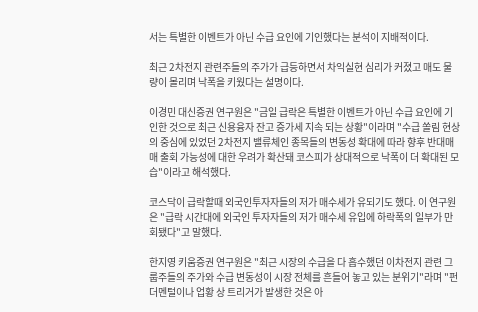서는 특별한 이벤트가 아닌 수급 요인에 기인했다는 분석이 지배적이다.

최근 2차전지 관련주들의 주가가 급등하면서 차익실현 심리가 커졌고 매도 물량이 몰리며 낙폭을 키웠다는 설명이다.

이경민 대신증권 연구원은 "금일 급락은 특별한 이벤트가 아닌 수급 요인에 기인한 것으로 최근 신용융자 잔고 증가세 지속 되는 상황"이라며 "수급 쏠림 현상의 중심에 있었던 2차전지 밸류체인 종목들의 변동성 확대에 따라 향후 반대매매 출회 가능성에 대한 우려가 확산돼 코스피가 상대적으로 낙폭이 더 확대된 모습"이라고 해석했다.

코스닥이 급락할때 외국인투자자들의 저가 매수세가 유되기도 했다. 이 연구원은 "급락 시간대에 외국인 투자자들의 저가 매수세 유입에 하락폭의 일부가 만회됐다"고 말했다.

한지영 키움증권 연구원은 "최근 시장의 수급을 다 흡수했던 이차전지 관련 그룹주들의 주가와 수급 변동성이 시장 전체를 흔들어 놓고 있는 분위기"라며 "펀더멘털이나 업황 상 트리거가 발생한 것은 아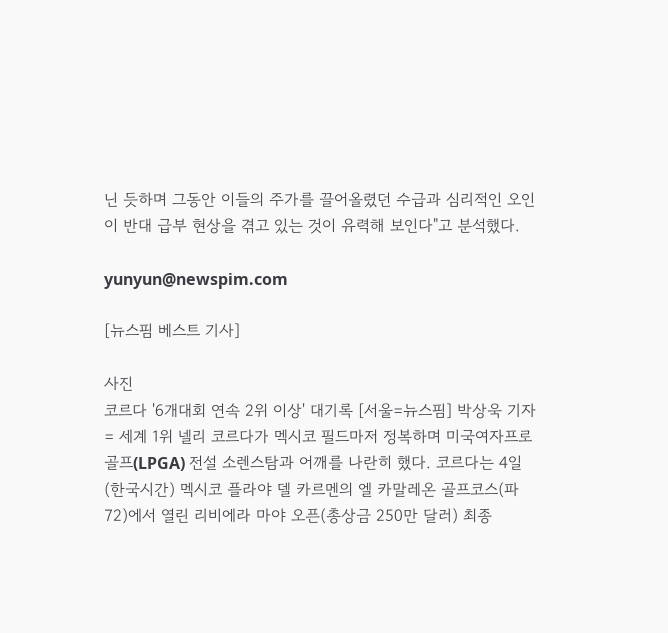닌 듯하며 그동안 이들의 주가를 끌어올렸던 수급과 심리적인 오인이 반대 급부 현상을 겪고 있는 것이 유력해 보인다"고 분석했다.

yunyun@newspim.com

[뉴스핌 베스트 기사]

사진
코르다 '6개대회 연속 2위 이상' 대기록 [서울=뉴스핌] 박상욱 기자 = 세계 1위 넬리 코르다가 멕시코 필드마저 정복하며 미국여자프로골프(LPGA) 전설 소렌스탐과 어깨를 나란히 했다. 코르다는 4일(한국시간) 멕시코 플라야 델 카르멘의 엘 카말레온 골프코스(파72)에서 열린 리비에라 마야 오픈(총상금 250만 달러) 최종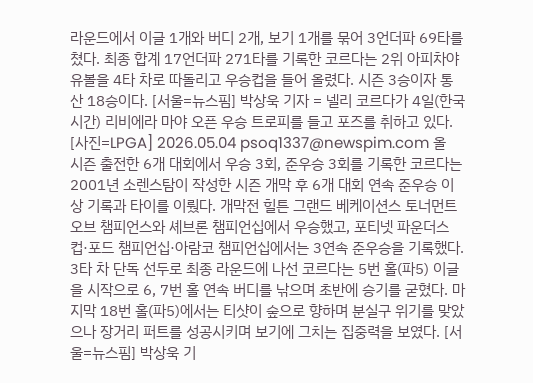라운드에서 이글 1개와 버디 2개, 보기 1개를 묶어 3언더파 69타를 쳤다. 최종 합계 17언더파 271타를 기록한 코르다는 2위 아피차야 유볼을 4타 차로 따돌리고 우승컵을 들어 올렸다. 시즌 3승이자 통산 18승이다. [서울=뉴스핌] 박상욱 기자 = 넬리 코르다가 4일(한국시간) 리비에라 마야 오픈 우승 트로피를 들고 포즈를 취하고 있다. [사진=LPGA] 2026.05.04 psoq1337@newspim.com 올 시즌 출전한 6개 대회에서 우승 3회, 준우승 3회를 기록한 코르다는 2001년 소렌스탐이 작성한 시즌 개막 후 6개 대회 연속 준우승 이상 기록과 타이를 이뤘다. 개막전 힐튼 그랜드 베케이션스 토너먼트 오브 챔피언스와 셰브론 챔피언십에서 우승했고, 포티넷 파운더스컵·포드 챔피언십·아람코 챔피언십에서는 3연속 준우승을 기록했다. 3타 차 단독 선두로 최종 라운드에 나선 코르다는 5번 홀(파5) 이글을 시작으로 6, 7번 홀 연속 버디를 낚으며 초반에 승기를 굳혔다. 마지막 18번 홀(파5)에서는 티샷이 숲으로 향하며 분실구 위기를 맞았으나 장거리 퍼트를 성공시키며 보기에 그치는 집중력을 보였다. [서울=뉴스핌] 박상욱 기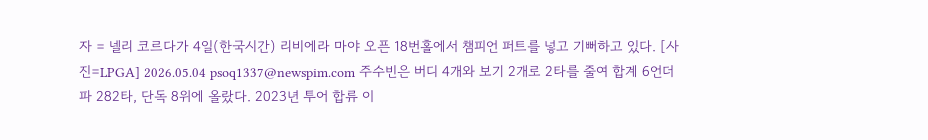자 = 넬리 코르다가 4일(한국시간) 리비에라 마야 오픈 18번홀에서 챔피언 퍼트를 넣고 기뻐하고 있다. [사진=LPGA] 2026.05.04 psoq1337@newspim.com 주수빈은 버디 4개와 보기 2개로 2타를 줄여 합계 6언더파 282타, 단독 8위에 올랐다. 2023년 투어 합류 이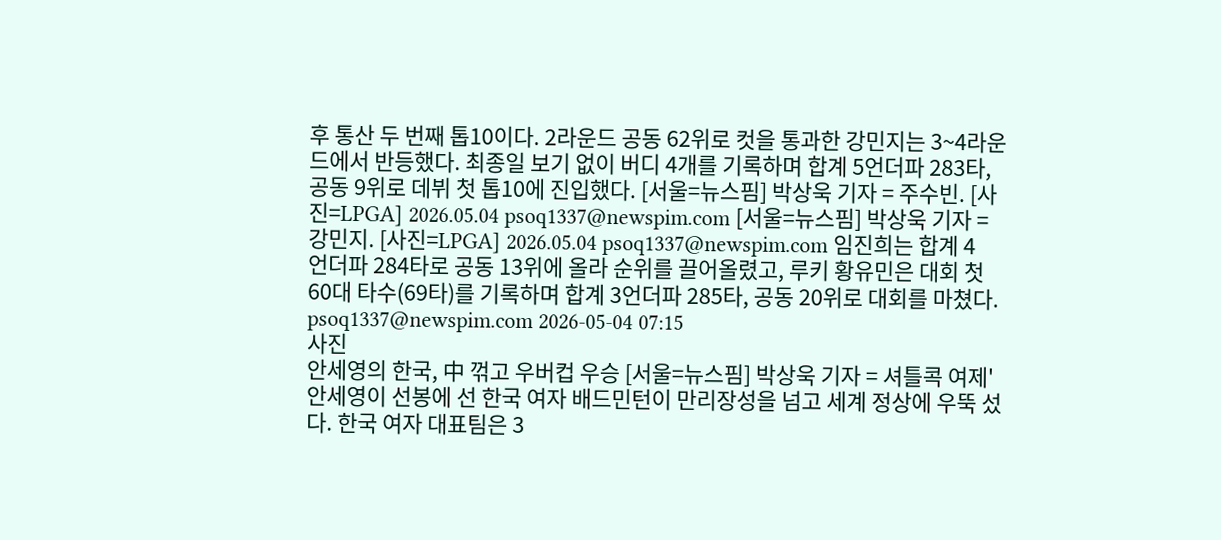후 통산 두 번째 톱10이다. 2라운드 공동 62위로 컷을 통과한 강민지는 3~4라운드에서 반등했다. 최종일 보기 없이 버디 4개를 기록하며 합계 5언더파 283타, 공동 9위로 데뷔 첫 톱10에 진입했다. [서울=뉴스핌] 박상욱 기자 = 주수빈. [사진=LPGA] 2026.05.04 psoq1337@newspim.com [서울=뉴스핌] 박상욱 기자 = 강민지. [사진=LPGA] 2026.05.04 psoq1337@newspim.com 임진희는 합계 4언더파 284타로 공동 13위에 올라 순위를 끌어올렸고, 루키 황유민은 대회 첫 60대 타수(69타)를 기록하며 합계 3언더파 285타, 공동 20위로 대회를 마쳤다. psoq1337@newspim.com 2026-05-04 07:15
사진
안세영의 한국, 中 꺾고 우버컵 우승 [서울=뉴스핌] 박상욱 기자 = 셔틀콕 여제' 안세영이 선봉에 선 한국 여자 배드민턴이 만리장성을 넘고 세계 정상에 우뚝 섰다. 한국 여자 대표팀은 3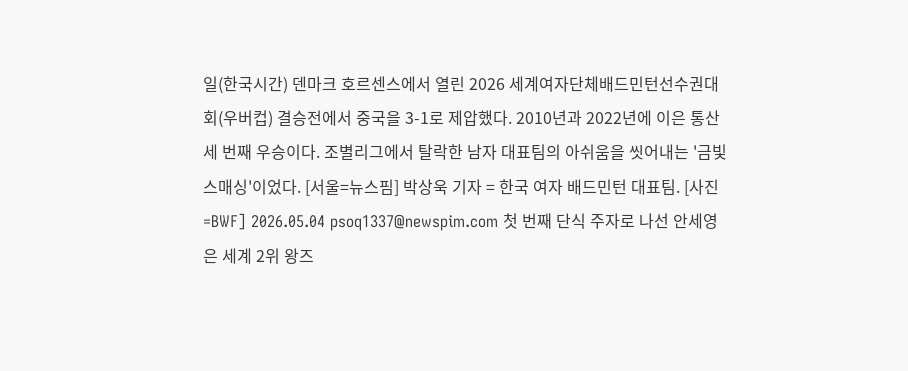일(한국시간) 덴마크 호르센스에서 열린 2026 세계여자단체배드민턴선수권대회(우버컵) 결승전에서 중국을 3-1로 제압했다. 2010년과 2022년에 이은 통산 세 번째 우승이다. 조별리그에서 탈락한 남자 대표팀의 아쉬움을 씻어내는 '금빛 스매싱'이었다. [서울=뉴스핌] 박상욱 기자 = 한국 여자 배드민턴 대표팀. [사진=BWF] 2026.05.04 psoq1337@newspim.com 첫 번째 단식 주자로 나선 안세영은 세계 2위 왕즈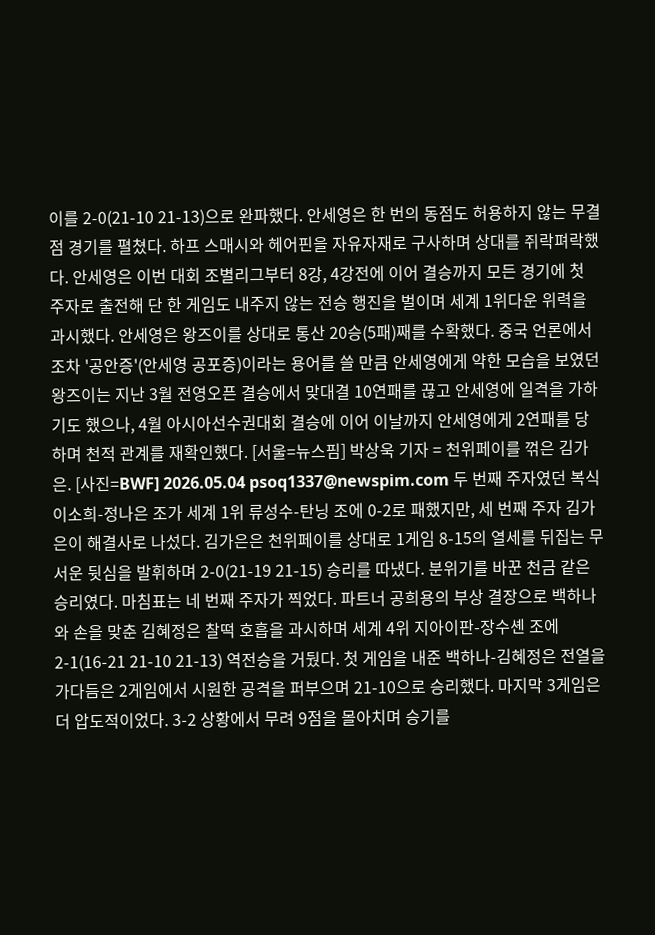이를 2-0(21-10 21-13)으로 완파했다. 안세영은 한 번의 동점도 허용하지 않는 무결점 경기를 펼쳤다. 하프 스매시와 헤어핀을 자유자재로 구사하며 상대를 쥐락펴락했다. 안세영은 이번 대회 조별리그부터 8강, 4강전에 이어 결승까지 모든 경기에 첫 주자로 출전해 단 한 게임도 내주지 않는 전승 행진을 벌이며 세계 1위다운 위력을 과시했다. 안세영은 왕즈이를 상대로 통산 20승(5패)째를 수확했다. 중국 언론에서조차 '공안증'(안세영 공포증)이라는 용어를 쓸 만큼 안세영에게 약한 모습을 보였던 왕즈이는 지난 3월 전영오픈 결승에서 맞대결 10연패를 끊고 안세영에 일격을 가하기도 했으나, 4월 아시아선수권대회 결승에 이어 이날까지 안세영에게 2연패를 당하며 천적 관계를 재확인했다. [서울=뉴스핌] 박상욱 기자 = 천위페이를 꺾은 김가은. [사진=BWF] 2026.05.04 psoq1337@newspim.com 두 번째 주자였던 복식 이소희-정나은 조가 세계 1위 류성수-탄닝 조에 0-2로 패했지만, 세 번째 주자 김가은이 해결사로 나섰다. 김가은은 천위페이를 상대로 1게임 8-15의 열세를 뒤집는 무서운 뒷심을 발휘하며 2-0(21-19 21-15) 승리를 따냈다. 분위기를 바꾼 천금 같은 승리였다. 마침표는 네 번째 주자가 찍었다. 파트너 공희용의 부상 결장으로 백하나와 손을 맞춘 김혜정은 찰떡 호흡을 과시하며 세계 4위 지아이판-장수셴 조에 2-1(16-21 21-10 21-13) 역전승을 거뒀다. 첫 게임을 내준 백하나-김혜정은 전열을 가다듬은 2게임에서 시원한 공격을 퍼부으며 21-10으로 승리했다. 마지막 3게임은 더 압도적이었다. 3-2 상황에서 무려 9점을 몰아치며 승기를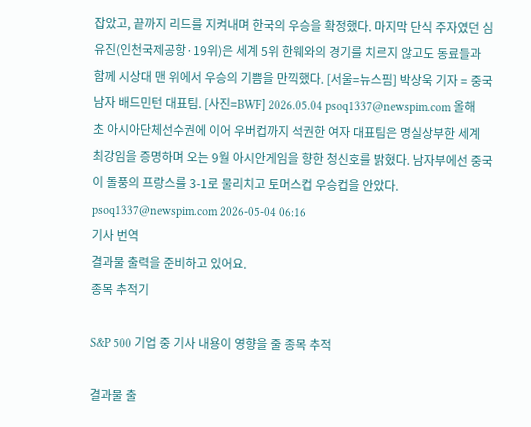잡았고, 끝까지 리드를 지켜내며 한국의 우승을 확정했다. 마지막 단식 주자였던 심유진(인천국제공항·19위)은 세계 5위 한웨와의 경기를 치르지 않고도 동료들과 함께 시상대 맨 위에서 우승의 기쁨을 만끽했다. [서울=뉴스핌] 박상욱 기자 = 중국 남자 배드민턴 대표팀. [사진=BWF] 2026.05.04 psoq1337@newspim.com 올해 초 아시아단체선수권에 이어 우버컵까지 석권한 여자 대표팀은 명실상부한 세계 최강임을 증명하며 오는 9월 아시안게임을 향한 청신호를 밝혔다. 남자부에선 중국이 돌풍의 프랑스를 3-1로 물리치고 토머스컵 우승컵을 안았다.  psoq1337@newspim.com 2026-05-04 06:16
기사 번역
결과물 출력을 준비하고 있어요.
종목 추적기

S&P 500 기업 중 기사 내용이 영향을 줄 종목 추적

결과물 출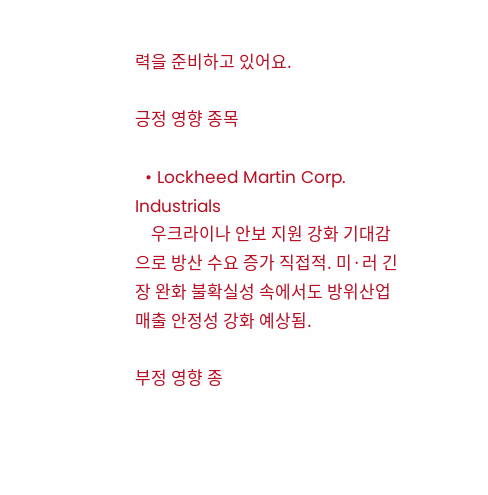력을 준비하고 있어요.

긍정 영향 종목

  • Lockheed Martin Corp. Industrials
    우크라이나 안보 지원 강화 기대감으로 방산 수요 증가 직접적. 미·러 긴장 완화 불확실성 속에서도 방위산업 매출 안정성 강화 예상됨.

부정 영향 종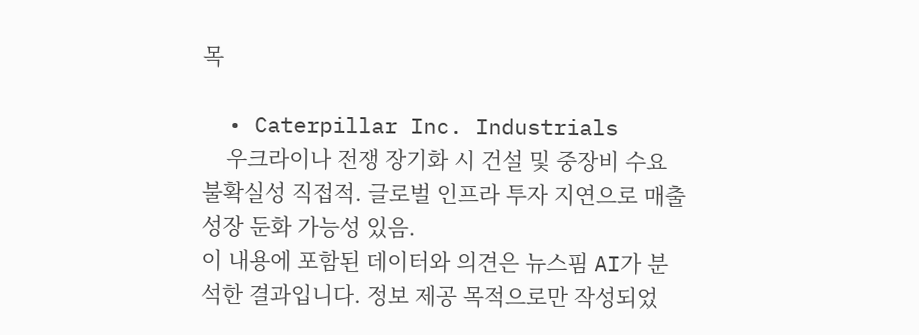목

  • Caterpillar Inc. Industrials
    우크라이나 전쟁 장기화 시 건설 및 중장비 수요 불확실성 직접적. 글로벌 인프라 투자 지연으로 매출 성장 둔화 가능성 있음.
이 내용에 포함된 데이터와 의견은 뉴스핌 AI가 분석한 결과입니다. 정보 제공 목적으로만 작성되었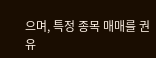으며, 특정 종목 매매를 권유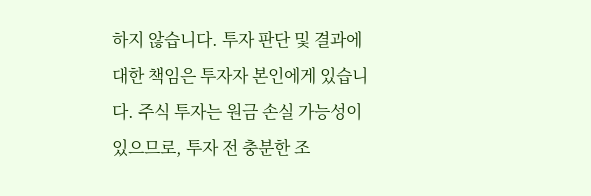하지 않습니다. 투자 판단 및 결과에 대한 책임은 투자자 본인에게 있습니다. 주식 투자는 원금 손실 가능성이 있으므로, 투자 전 충분한 조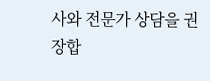사와 전문가 상담을 권장합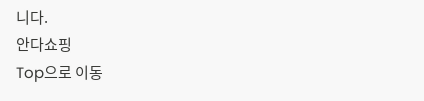니다.
안다쇼핑
Top으로 이동